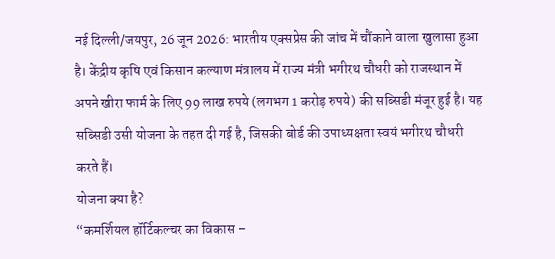नई दिल्ली/जयपुर, 26 जून 2026: भारतीय एक्सप्रेस की जांच में चौंकाने वाला खुलासा हुआ है। केंद्रीय कृषि एवं किसान कल्याण मंत्रालय में राज्य मंत्री भगीरथ चौधरी को राजस्थान में अपने खीरा फार्म के लिए 99 लाख रुपये (लगभग 1 करोड़ रुपये) की सब्सिडी मंजूर हुई है। यह सब्सिडी उसी योजना के तहत दी गई है, जिसकी बोर्ड की उपाध्यक्षता स्वयं भगीरथ चौधरी करते हैं।
योजना क्या है?
“कमर्शियल हॉर्टिकल्चर का विकास –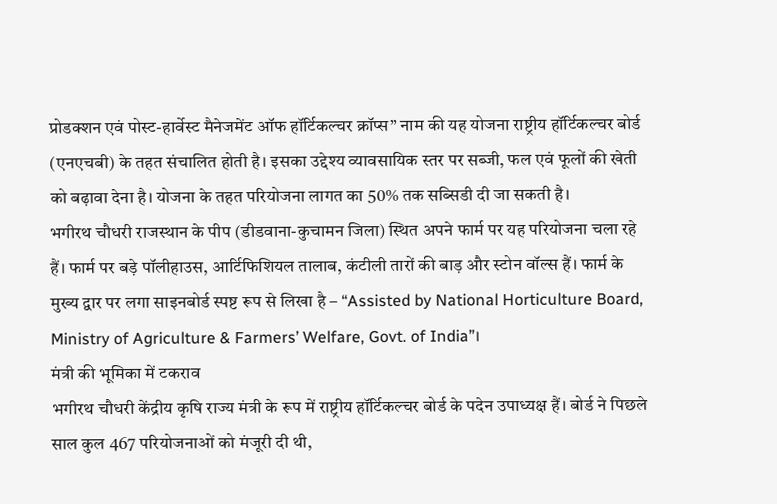प्रोडक्शन एवं पोस्ट-हार्वेस्ट मैनेजमेंट ऑफ हॉर्टिकल्चर क्रॉप्स” नाम की यह योजना राष्ट्रीय हॉर्टिकल्चर बोर्ड (एनएचबी) के तहत संचालित होती है। इसका उद्देश्य व्यावसायिक स्तर पर सब्जी, फल एवं फूलों की खेती को बढ़ावा देना है। योजना के तहत परियोजना लागत का 50% तक सब्सिडी दी जा सकती है।
भगीरथ चौधरी राजस्थान के पीप (डीडवाना-कुचामन जिला) स्थित अपने फार्म पर यह परियोजना चला रहे हैं। फार्म पर बड़े पॉलीहाउस, आर्टिफिशियल तालाब, कंटीली तारों की बाड़ और स्टोन वॉल्स हैं। फार्म के मुख्य द्वार पर लगा साइनबोर्ड स्पष्ट रूप से लिखा है – “Assisted by National Horticulture Board, Ministry of Agriculture & Farmers’ Welfare, Govt. of India”।
मंत्री की भूमिका में टकराव
भगीरथ चौधरी केंद्रीय कृषि राज्य मंत्री के रूप में राष्ट्रीय हॉर्टिकल्चर बोर्ड के पदेन उपाध्यक्ष हैं। बोर्ड ने पिछले साल कुल 467 परियोजनाओं को मंजूरी दी थी,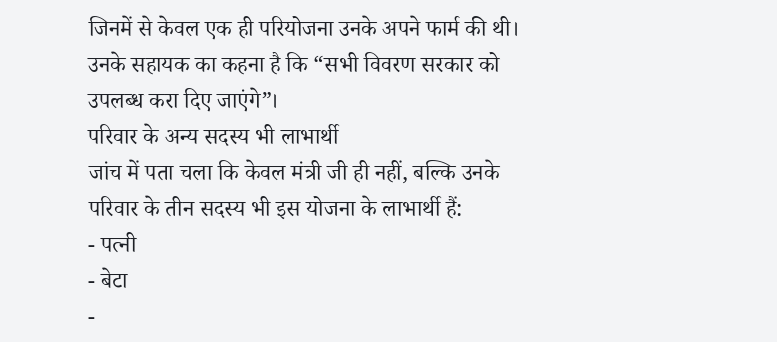जिनमें से केवल एक ही परियोजना उनके अपने फार्म की थी। उनके सहायक का कहना है कि “सभी विवरण सरकार को उपलब्ध करा दिए जाएंगे”।
परिवार के अन्य सदस्य भी लाभार्थी
जांच में पता चला कि केवल मंत्री जी ही नहीं, बल्कि उनके परिवार के तीन सदस्य भी इस योजना के लाभार्थी हैं:
- पत्नी
- बेटा
-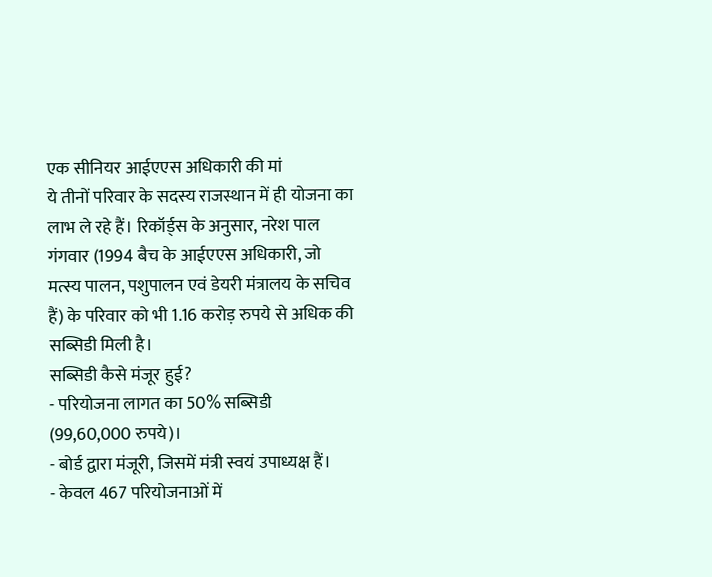एक सीनियर आईएएस अधिकारी की मां
ये तीनों परिवार के सदस्य राजस्थान में ही योजना का लाभ ले रहे हैं। रिकॉर्ड्स के अनुसार, नरेश पाल गंगवार (1994 बैच के आईएएस अधिकारी, जो मत्स्य पालन, पशुपालन एवं डेयरी मंत्रालय के सचिव हैं) के परिवार को भी 1.16 करोड़ रुपये से अधिक की सब्सिडी मिली है।
सब्सिडी कैसे मंजूर हुई?
- परियोजना लागत का 50% सब्सिडी (99,60,000 रुपये)।
- बोर्ड द्वारा मंजूरी, जिसमें मंत्री स्वयं उपाध्यक्ष हैं।
- केवल 467 परियोजनाओं में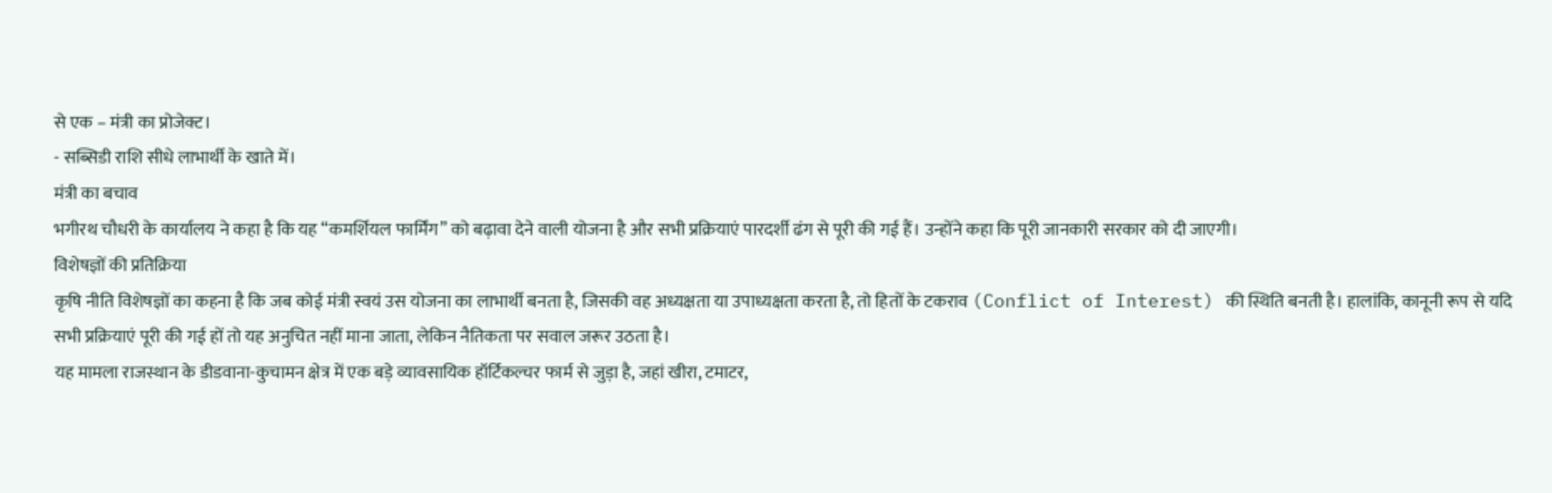से एक – मंत्री का प्रोजेक्ट।
- सब्सिडी राशि सीधे लाभार्थी के खाते में।
मंत्री का बचाव
भगीरथ चौधरी के कार्यालय ने कहा है कि यह “कमर्शियल फार्मिंग” को बढ़ावा देने वाली योजना है और सभी प्रक्रियाएं पारदर्शी ढंग से पूरी की गई हैं। उन्होंने कहा कि पूरी जानकारी सरकार को दी जाएगी।
विशेषज्ञों की प्रतिक्रिया
कृषि नीति विशेषज्ञों का कहना है कि जब कोई मंत्री स्वयं उस योजना का लाभार्थी बनता है, जिसकी वह अध्यक्षता या उपाध्यक्षता करता है, तो हितों के टकराव (Conflict of Interest) की स्थिति बनती है। हालांकि, कानूनी रूप से यदि सभी प्रक्रियाएं पूरी की गई हों तो यह अनुचित नहीं माना जाता, लेकिन नैतिकता पर सवाल जरूर उठता है।
यह मामला राजस्थान के डीडवाना-कुचामन क्षेत्र में एक बड़े व्यावसायिक हॉर्टिकल्चर फार्म से जुड़ा है, जहां खीरा, टमाटर,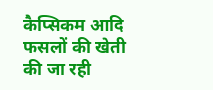कैप्सिकम आदि फसलों की खेती की जा रही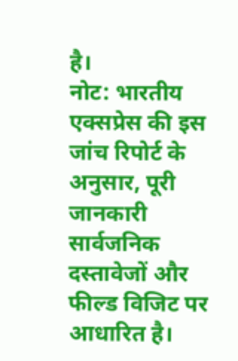है।
नोट: भारतीय एक्सप्रेस की इस जांच रिपोर्ट के अनुसार, पूरी जानकारी सार्वजनिक दस्तावेजों और फील्ड विजिट पर आधारित है।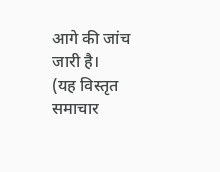आगे की जांच जारी है।
(यह विस्तृत समाचार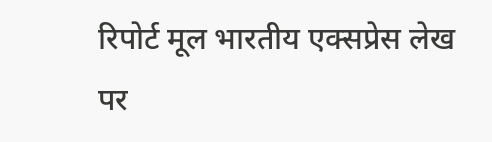रिपोर्ट मूल भारतीय एक्सप्रेस लेख पर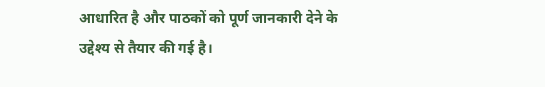आधारित है और पाठकों को पूर्ण जानकारी देने के उद्देश्य से तैयार की गई है।